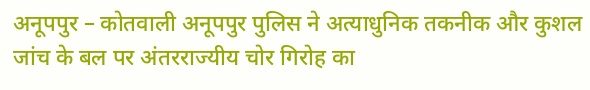अनूपपुर – कोतवाली अनूपपुर पुलिस ने अत्याधुनिक तकनीक और कुशल जांच के बल पर अंतरराज्यीय चोर गिरोह का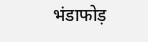भंडाफोड़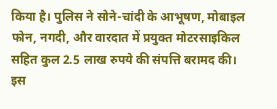किया है। पुलिस ने सोने-चांदी के आभूषण, मोबाइल फोन, नगदी, और वारदात में प्रयुक्त मोटरसाइकिल सहित कुल 2.5 लाख रुपये की संपत्ति बरामद की। इस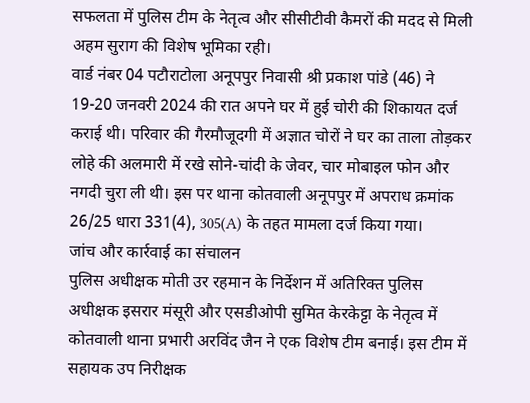सफलता में पुलिस टीम के नेतृत्व और सीसीटीवी कैमरों की मदद से मिली अहम सुराग की विशेष भूमिका रही।
वार्ड नंबर 04 पटौराटोला अनूपपुर निवासी श्री प्रकाश पांडे (46) ने 19-20 जनवरी 2024 की रात अपने घर में हुई चोरी की शिकायत दर्ज कराई थी। परिवार की गैरमौजूदगी में अज्ञात चोरों ने घर का ताला तोड़कर लोहे की अलमारी में रखे सोने-चांदी के जेवर, चार मोबाइल फोन और नगदी चुरा ली थी। इस पर थाना कोतवाली अनूपपुर में अपराध क्रमांक 26/25 धारा 331(4), 305(A) के तहत मामला दर्ज किया गया।
जांच और कार्रवाई का संचालन
पुलिस अधीक्षक मोती उर रहमान के निर्देशन में अतिरिक्त पुलिस अधीक्षक इसरार मंसूरी और एसडीओपी सुमित केरकेट्टा के नेतृत्व में कोतवाली थाना प्रभारी अरविंद जैन ने एक विशेष टीम बनाई। इस टीम में सहायक उप निरीक्षक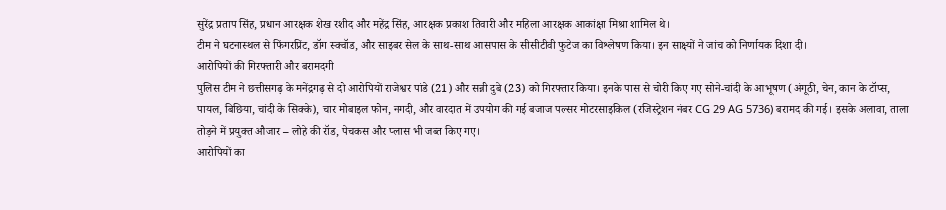सुरेंद्र प्रताप सिंह, प्रधान आरक्षक शेख रशीद और महेंद्र सिंह, आरक्षक प्रकाश तिवारी और महिला आरक्षक आकांक्षा मिश्रा शामिल थे।
टीम ने घटनास्थल से फिंगरप्रिंट, डॉग स्क्वॉड, और साइबर सेल के साथ-साथ आसपास के सीसीटीवी फुटेज का विश्लेषण किया। इन साक्ष्यों ने जांच को निर्णायक दिशा दी।
आरोपियों की गिरफ्तारी और बरामदगी
पुलिस टीम ने छत्तीसगढ़ के मनेंद्रगढ़ से दो आरोपियों राजेश्वर पांडे (21) और सन्नी दुबे (23) को गिरफ्तार किया। इनके पास से चोरी किए गए सोने-चांदी के आभूषण (अंगूठी, चेन, कान के टॉप्स, पायल, बिछिया, चांदी के सिक्के), चार मोबाइल फोन, नगदी, और वारदात में उपयोग की गई बजाज पल्सर मोटरसाइकिल (रजिस्ट्रेशन नंबर CG 29 AG 5736) बरामद की गई। इसके अलावा, ताला तोड़ने में प्रयुक्त औजार – लोहे की रॉड, पेचकस और प्लास भी जब्त किए गए।
आरोपियों का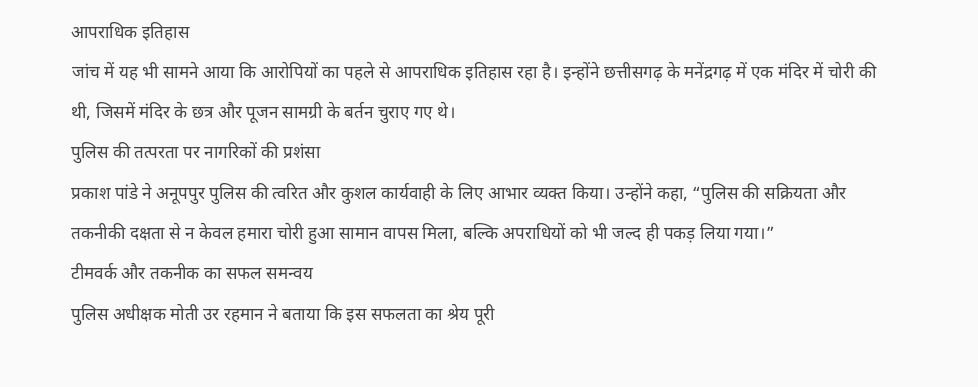आपराधिक इतिहास
जांच में यह भी सामने आया कि आरोपियों का पहले से आपराधिक इतिहास रहा है। इन्होंने छत्तीसगढ़ के मनेंद्रगढ़ में एक मंदिर में चोरी की थी, जिसमें मंदिर के छत्र और पूजन सामग्री के बर्तन चुराए गए थे।
पुलिस की तत्परता पर नागरिकों की प्रशंसा
प्रकाश पांडे ने अनूपपुर पुलिस की त्वरित और कुशल कार्यवाही के लिए आभार व्यक्त किया। उन्होंने कहा, “पुलिस की सक्रियता और तकनीकी दक्षता से न केवल हमारा चोरी हुआ सामान वापस मिला, बल्कि अपराधियों को भी जल्द ही पकड़ लिया गया।”
टीमवर्क और तकनीक का सफल समन्वय
पुलिस अधीक्षक मोती उर रहमान ने बताया कि इस सफलता का श्रेय पूरी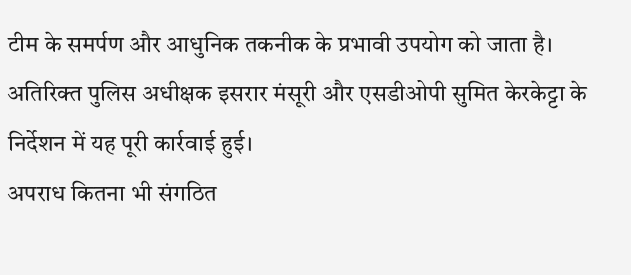टीम के समर्पण और आधुनिक तकनीक के प्रभावी उपयोग को जाता है। अतिरिक्त पुलिस अधीक्षक इसरार मंसूरी और एसडीओपी सुमित केरकेट्टा के निर्देशन में यह पूरी कार्रवाई हुई।
अपराध कितना भी संगठित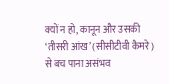क्यों न हो, कानून और उसकी ‘तीसरी आंख’ (सीसीटीवी कैमरे) से बच पाना असंभव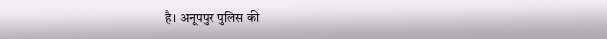है। अनूपपुर पुलिस की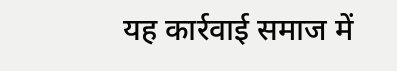यह कार्रवाई समाज में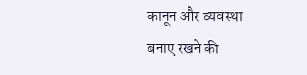कानून और व्यवस्था बनाए रखने की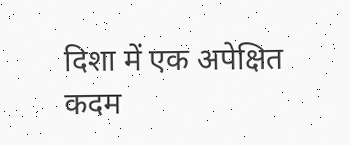दिशा में एक अपेक्षित कदम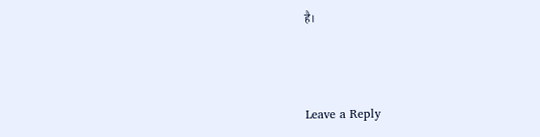है।



Leave a Reply